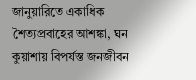জানুয়ারিতে একাধিক শৈত্যপ্রবাহের আশঙ্কা, ঘন কুয়াশায় বিপর্যস্ত জনজীবন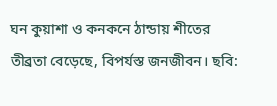ঘন কুয়াশা ও কনকনে ঠান্ডায় শীতের তীব্রতা বেড়েছে, বিপর্যস্ত জনজীবন। ছবি: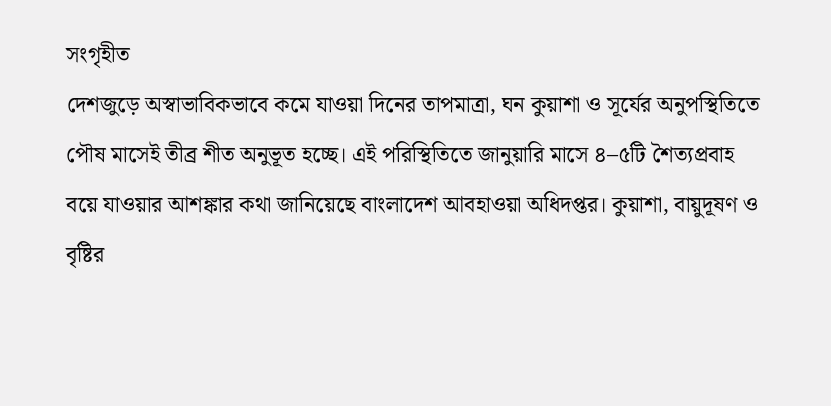সংগৃহীত
দেশজুড়ে অস্বাভাবিকভাবে কমে যাওয়া দিনের তাপমাত্রা, ঘন কুয়াশা ও সূর্যের অনুপস্থিতিতে পৌষ মাসেই তীব্র শীত অনুভূত হচ্ছে। এই পরিস্থিতিতে জানুয়ারি মাসে ৪–৫টি শৈত্যপ্রবাহ বয়ে যাওয়ার আশঙ্কার কথা জানিয়েছে বাংলাদেশ আবহাওয়া অধিদপ্তর। কুয়াশা, বায়ুদূষণ ও বৃষ্টির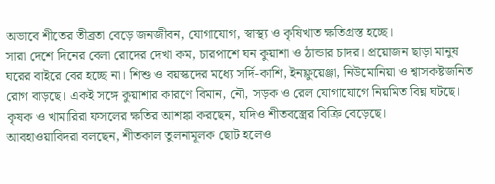অভাবে শীতের তীব্রতা বেড়ে জনজীবন, যোগাযোগ, স্বাস্থ্য ও কৃষিখাত ক্ষতিগ্রস্ত হচ্ছে।
সারা দেশে দিনের বেলা রোদের দেখা কম, চারপাশে ঘন কুয়াশা ও ঠান্ডার চাদর। প্রয়োজন ছাড়া মানুষ ঘরের বাইরে বের হচ্ছে না। শিশু ও বয়স্কদের মধ্যে সর্দি-কাশি, ইনফ্লুয়েঞ্জা, নিউমোনিয়া ও শ্বাসকষ্টজনিত রোগ বাড়ছে। একই সঙ্গে কুয়াশার কারণে বিমান, নৌ, সড়ক ও রেল যোগাযোগে নিয়মিত বিঘ্ন ঘটছে। কৃষক ও খামারিরা ফসলের ক্ষতির আশঙ্কা করছেন, যদিও শীতবস্ত্রের বিক্রি বেড়েছে।
আবহাওয়াবিদরা বলছেন, শীতকাল তুলনামূলক ছোট হলেও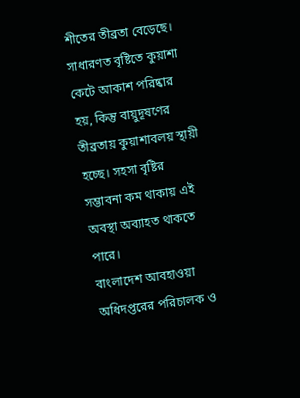শীতের তীব্রতা বেড়েছে। সাধারণত বৃষ্টিতে কুয়াশা কেটে আকাশ পরিষ্কার হয়, কিন্তু বায়ুদূষণের তীব্রতায় কুয়াশাবলয় স্থায়ী হচ্ছে। সহসা বৃষ্টির সম্ভাবনা কম থাকায় এই অবস্থা অব্যাহত থাকতে পারে।
বাংলাদেশ আবহাওয়া অধিদপ্তরের পরিচালক ও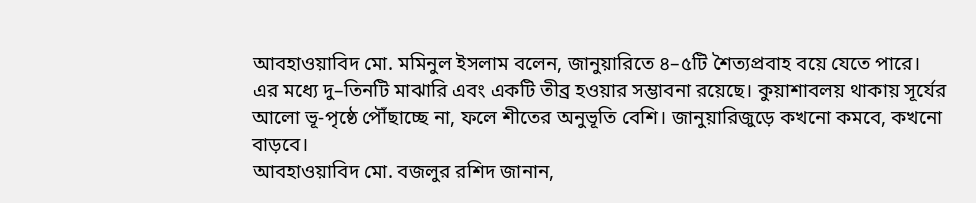আবহাওয়াবিদ মো. মমিনুল ইসলাম বলেন, জানুয়ারিতে ৪–৫টি শৈত্যপ্রবাহ বয়ে যেতে পারে। এর মধ্যে দু–তিনটি মাঝারি এবং একটি তীব্র হওয়ার সম্ভাবনা রয়েছে। কুয়াশাবলয় থাকায় সূর্যের আলো ভূ-পৃষ্ঠে পৌঁছাচ্ছে না, ফলে শীতের অনুভূতি বেশি। জানুয়ারিজুড়ে কখনো কমবে, কখনো বাড়বে।
আবহাওয়াবিদ মো. বজলুর রশিদ জানান,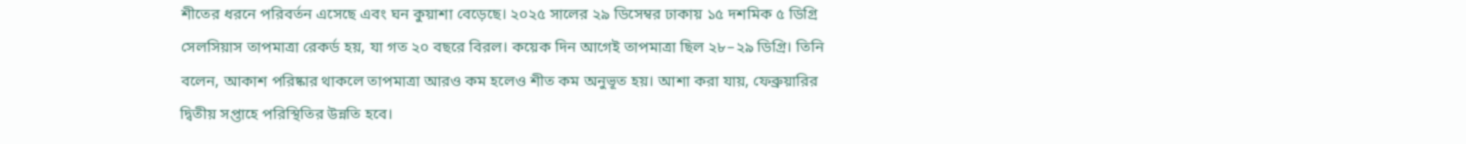শীতের ধরনে পরিবর্তন এসেছে এবং ঘন কুয়াশা বেড়েছে। ২০২৫ সালের ২৯ ডিসেম্বর ঢাকায় ১৫ দশমিক ৫ ডিগ্রি সেলসিয়াস তাপমাত্রা রেকর্ড হয়, যা গত ২০ বছরে বিরল। কয়েক দিন আগেই তাপমাত্রা ছিল ২৮–২৯ ডিগ্রি। তিনি বলেন, আকাশ পরিষ্কার থাকলে তাপমাত্রা আরও কম হলেও শীত কম অনুভূত হয়। আশা করা যায়, ফেব্রুয়ারির দ্বিতীয় সপ্তাহে পরিস্থিতির উন্নতি হবে।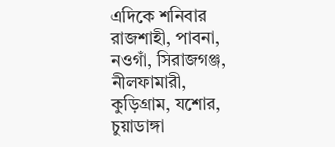এদিকে শনিবার রাজশাহী, পাবনা, নওগাঁ, সিরাজগঞ্জ, নীলফামারী, কুড়িগ্রাম, যশোর, চুয়াডাঙ্গা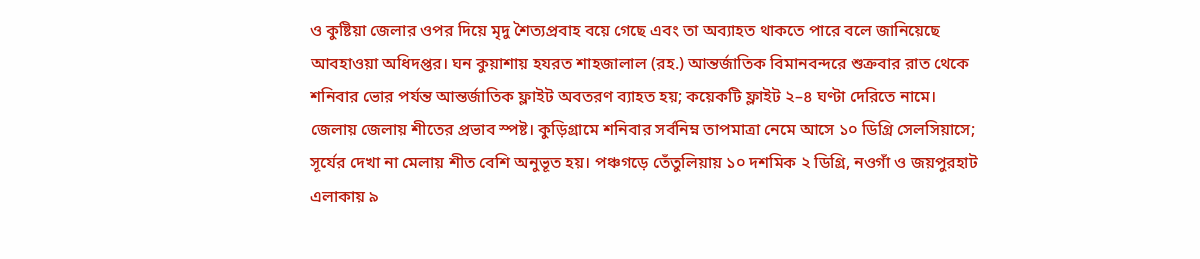ও কুষ্টিয়া জেলার ওপর দিয়ে মৃদু শৈত্যপ্রবাহ বয়ে গেছে এবং তা অব্যাহত থাকতে পারে বলে জানিয়েছে আবহাওয়া অধিদপ্তর। ঘন কুয়াশায় হযরত শাহজালাল (রহ.) আন্তর্জাতিক বিমানবন্দরে শুক্রবার রাত থেকে শনিবার ভোর পর্যন্ত আন্তর্জাতিক ফ্লাইট অবতরণ ব্যাহত হয়; কয়েকটি ফ্লাইট ২–৪ ঘণ্টা দেরিতে নামে।
জেলায় জেলায় শীতের প্রভাব স্পষ্ট। কুড়িগ্রামে শনিবার সর্বনিম্ন তাপমাত্রা নেমে আসে ১০ ডিগ্রি সেলসিয়াসে; সূর্যের দেখা না মেলায় শীত বেশি অনুভূত হয়। পঞ্চগড়ে তেঁতুলিয়ায় ১০ দশমিক ২ ডিগ্রি, নওগাঁ ও জয়পুরহাট এলাকায় ৯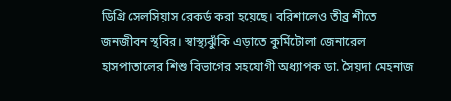ডিগ্রি সেলসিয়াস রেকর্ড করা হয়েছে। বরিশালেও তীব্র শীতে জনজীবন স্থবির। স্বাস্থ্যঝুঁকি এড়াতে কুর্মিটোলা জেনারেল হাসপাতালের শিশু বিভাগের সহযোগী অধ্যাপক ডা. সৈয়দা মেহনাজ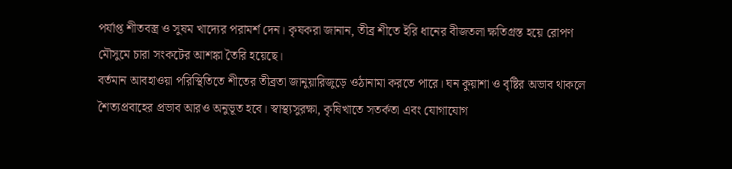পর্যাপ্ত শীতবস্ত্র ও সুষম খাদ্যের পরামর্শ দেন। কৃষকরা জানান, তীব্র শীতে ইরি ধানের বীজতলা ক্ষতিগ্রস্ত হয়ে রোপণ মৌসুমে চারা সংকটের আশঙ্কা তৈরি হয়েছে।
বর্তমান আবহাওয়া পরিস্থিতিতে শীতের তীব্রতা জানুয়ারিজুড়ে ওঠানামা করতে পারে। ঘন কুয়াশা ও বৃষ্টির অভাব থাকলে শৈত্যপ্রবাহের প্রভাব আরও অনুভূত হবে। স্বাস্থ্যসুরক্ষা, কৃষিখাতে সতর্কতা এবং যোগাযোগ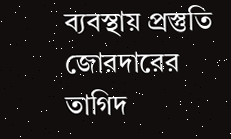ব্যবস্থায় প্রস্তুতি জোরদারের তাগিদ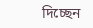দিচ্ছেন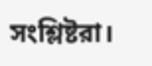সংশ্লিষ্টরা।